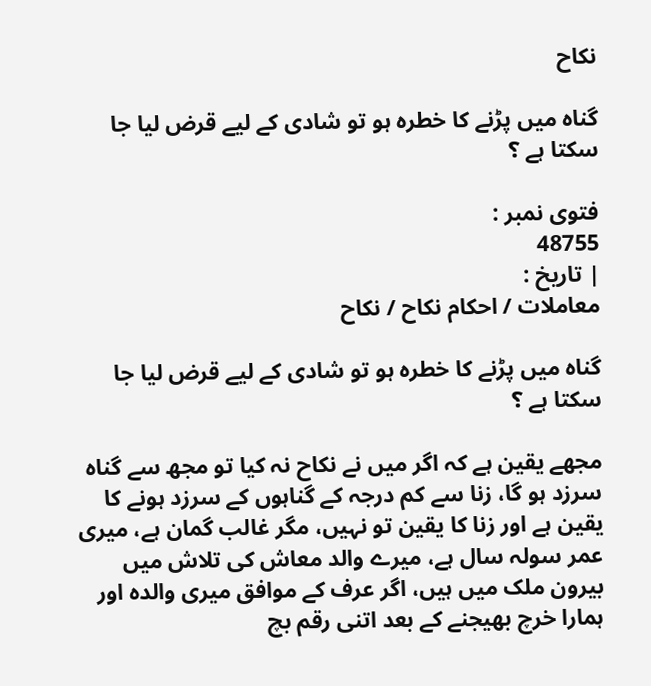نکاح

گناہ میں پڑنے کا خطرہ ہو تو شادی کے لیے قرض لیا جا سکتا ہے ؟

فتوی نمبر :
48755
| تاریخ :
معاملات / احکام نکاح / نکاح

گناہ میں پڑنے کا خطرہ ہو تو شادی کے لیے قرض لیا جا سکتا ہے ؟

مجھے یقین ہے کہ اگر میں نے نکاح نہ کیا تو مجھ سے گناہ سرزد ہو گا، زنا سے کم درجہ کے گناہوں کے سرزد ہونے کا یقین ہے اور زنا کا یقین تو نہیں، مگر غالب گمان ہے، میری عمر سولہ سال ہے، میرے والد معاش کی تلاش میں بیرون ملک میں ہیں، اگر عرف کے موافق میری والدہ اور ہمارا خرچ بھیجنے کے بعد اتنی رقم بچ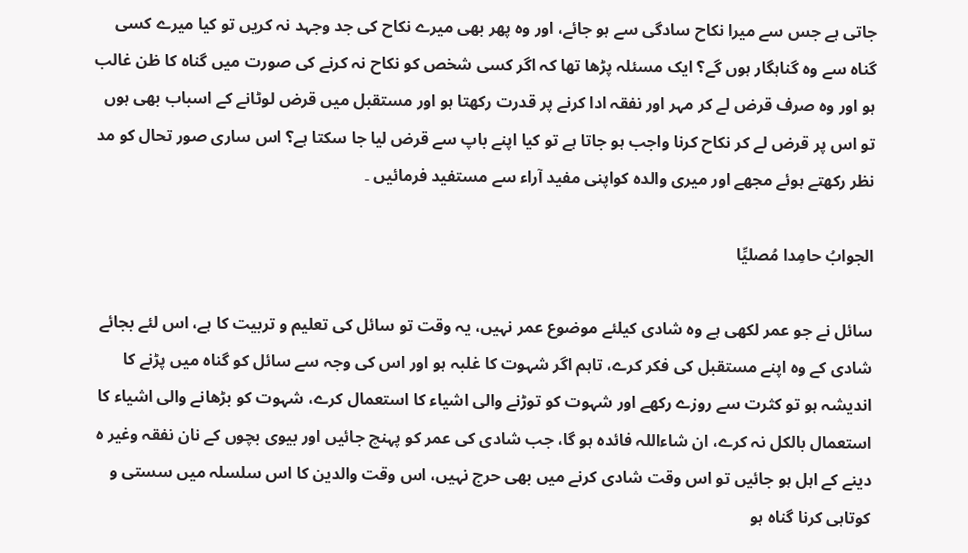جاتی ہے جس سے میرا نکاح سادگی سے ہو جائے، اور وہ پھر بھی میرے نکاح کی جد وجہد نہ کریں تو کیا میرے کسی گناہ سے وہ گناہگار ہوں گے؟ ایک مسئلہ پڑھا تھا کہ اگر کسی شخص کو نکاح نہ کرنے کی صورت میں گناہ کا ظن غالب ہو اور وہ صرف قرض لے کر مہر اور نفقہ ادا کرنے پر قدرت رکھتا ہو اور مستقبل میں قرض لوٹانے کے اسباب بھی ہوں تو اس پر قرض لے کر نکاح کرنا واجب ہو جاتا ہے تو کیا اپنے باپ سے قرض لیا جا سکتا ہے؟ اس ساری صور تحال کو مد نظر رکھتے ہوئے مجھے اور میری والدہ کواپنی مفید آراء سے مستفید فرمائیں ۔

الجوابُ حامِدا مُصلیِّا

سائل نے جو عمر لکھی ہے وہ شادی کیلئے موضوع عمر نہیں، یہ وقت تو سائل کی تعلیم و تربیت کا ہے، اس لئے بجائے شادی کے وہ اپنے مستقبل کی فکر کرے، تاہم اگر شہوت کا غلبہ ہو اور اس کی وجہ سے سائل کو گناہ میں پڑنے کا اندیشہ ہو تو کثرت سے روزے رکھے اور شہوت کو توڑنے والی اشیاء کا استعمال کرے، شہوت کو بڑھانے والی اشیاء کا استعمال بالکل نہ کرے، ان شاءاللہ فائدہ ہو گا، جب شادی کی عمر کو پہنچ جائیں اور بیوی بچوں کے نان نفقہ وغیر ہ دینے کے اہل ہو جائیں تو اس وقت شادی کرنے میں بھی حرج نہیں، اس وقت والدین کا اس سلسلہ میں سستی و کوتاہی کرنا گناہ ہو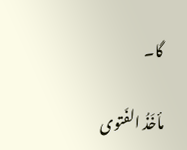گا۔

مأخَذُ الفَتوی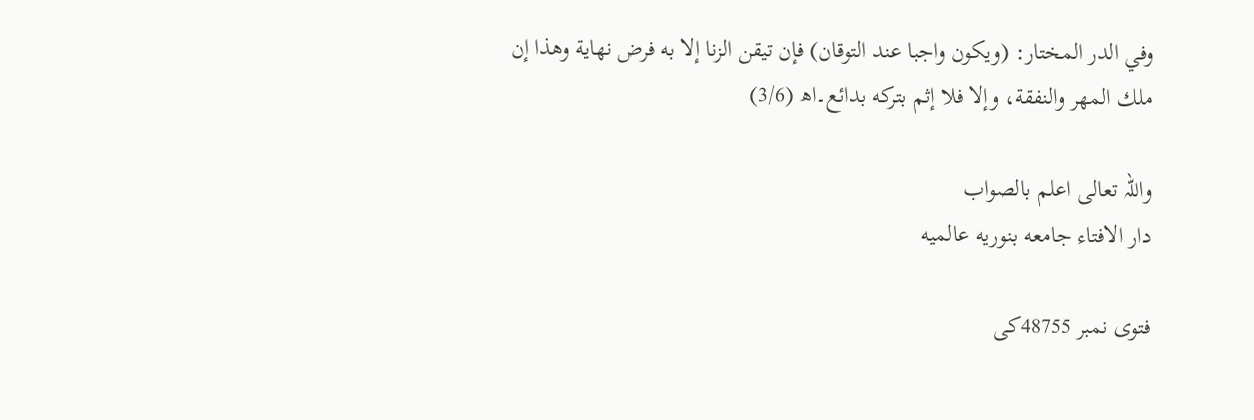وفي الدر المختار: (ويكون واجبا عند التوقان) فإن تيقن الزنا إلا به فرض نهاية وهذا إن ملك المهر والنفقة، وإلا فلا إثم بتركه بدائع۔اھ (3/6)

واللہ تعالی اعلم بالصواب
دار الافتاء جامعه بنوریه عالمیه

فتوی نمبر 48755کی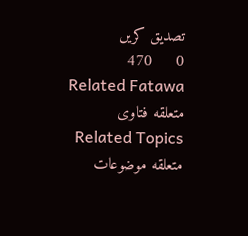تصدیق کریں
0     470
Related Fatawa متعلقه فتاوی
Related Topics متعلقه موضوعات